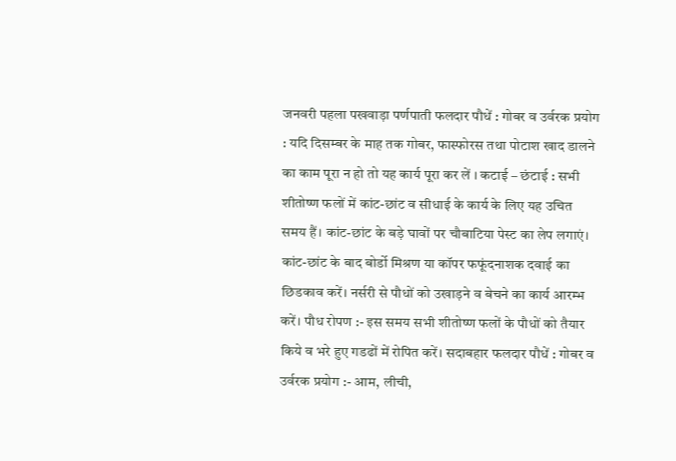जनवरी पहला पखवाड़ा पर्णपाती फलदार पौधें : गोबर व उर्वरक प्रयोग : यदि दिसम्बर के माह तक गोबर, फास्फोरस तथा पोटाश खाद डालने का काम पूरा न हो तो यह कार्य पूरा कर लें । कटाई – छंटाई : सभी शीतोष्ण फलों में कांट-छांट व सीधाई के कार्य के लिए यह उचित समय हैं। कांट-छांट के बड़े घावों पर चौबाटिया पेस्ट का लेप लगाएं। कांट-छांट के बाद बोर्डो मिश्रण या कॉपर फफूंदनाशक दवाई का छिडकाव करें। नर्सरी से पौधों को उखाड़ने व बेचने का कार्य आरम्भ करें। पौध रोपण :- इस समय सभी शीतोष्ण फलों के पौधों को तैयार किये व भरे हुए गडढों में रोपित करें। सदाबहार फलदार पौधें : गोबर व उर्वरक प्रयोग :- आम, लीची,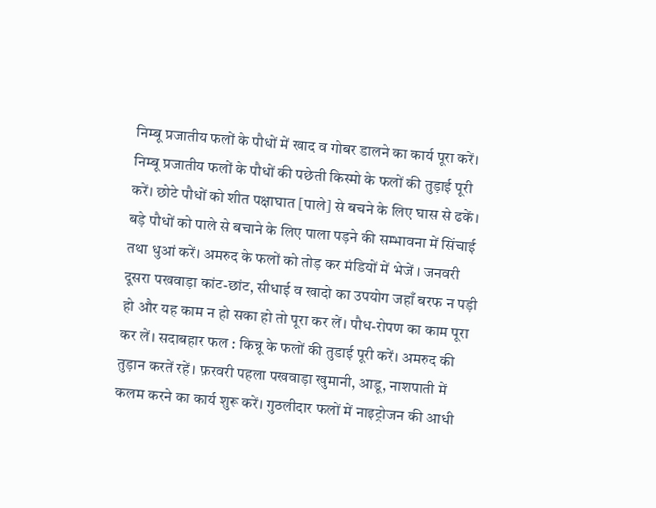निम्बू प्रजातीय फलों के पौधों में खाद व गोबर डालने का कार्य पूरा करें। निम्बू प्रजातीय फलों के पौधों की पछेती किस्मो के फलों की तुड़ाई पूरी करें। छोटे पौधों को शीत पक्षाघात [पाले] से बचने के लिए घास से ढकें। बड़े पौधों को पाले से बचाने के लिए पाला पड़ने की सम्भावना में सिंचाई तथा धुआं करें। अमरुद के फलों को तोड़ कर मंडियों में भेजें । जनवरी दूसरा पखवाड़ा कांट-छांट, सीधाई व खादो का उपयोग जहाँ बरफ न पड़ी हो और यह काम न हो सका हो तो पूरा कर लें। पौध-रोपण का काम पूरा कर लें। सदाबहार फल : किन्नू के फलों की तुडाई पूरी करें। अमरुद की तुड़ान करतें रहें। फ़रवरी पहला पखवाड़ा खुमानी, आडू, नाशपाती में कलम करने का कार्य शुरू करें। गुठलीदार फलों में नाइट्रोजन की आधी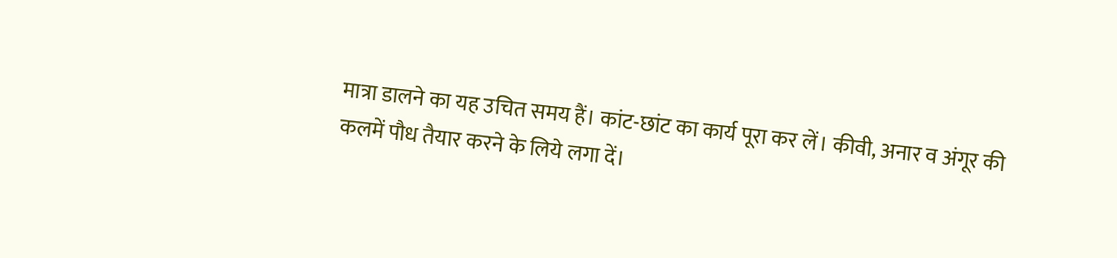मात्रा डालने का यह उचित समय हैं। कांट-छांट का कार्य पूरा कर लें। कीवी, अनार व अंगूर की कलमें पौध तैयार करने के लिये लगा दें।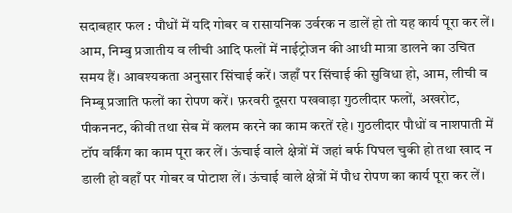सदाबहार फल : पौधों में यदि गोबर व रासायनिक उर्वरक न डालें हो तो यह कार्य पूरा कर लें। आम, निम्बु प्रजातीय व लीची आदि फलों में नाईट्रोजन की आधी मात्रा डालने का उचित समय हैं। आवश्यकता अनुसार सिंचाई करें। जहाँ पर सिंचाई की सुविधा हो, आम, लीची व निम्बू प्रजाति फलों का रोपण करें। फ़रवरी दूसरा पखवाड़ा गुठलीदार फलों, अखरोट, पीकननट, कीवी तथा सेब में कलम करने का काम करतें रहे। गुठलीदार पौधों व नाशपाती में टॉप वर्किंग का काम पूरा कर लें। ऊंचाई वाले क्षेत्रों में जहां बर्फ पिघल चुकी हो तथा खाद न डाली हो वहाँ पर गोबर व पोटाश लें। ऊंचाई वाले क्षेत्रों में पौध रोपण का कार्य पूरा कर लें।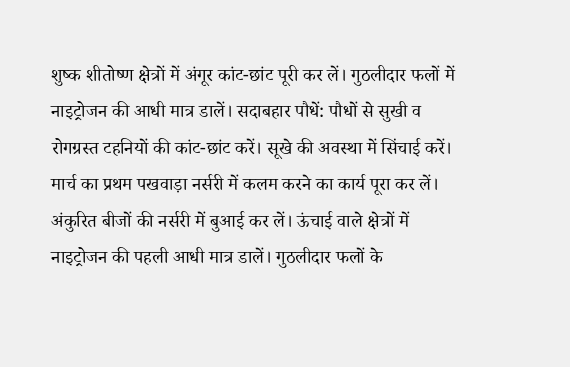शुष्क शीतोष्ण क्षेत्रों में अंगूर कांट-छांट पूरी कर लें। गुठलीदार फलों में नाइट्रोजन की आधी मात्र डालें। सदाबहार पौधें: पौधों से सुखी व रोगग्रस्त टहनियों की कांट-छांट करें। सूखे की अवस्था में सिंचाई करें। मार्च का प्रथम पखवाड़ा नर्सरी में कलम करने का कार्य पूरा कर लें। अंकुरित बीजों की नर्सरी में बुआई कर लें। ऊंचाई वाले क्षेत्रों में नाइट्रोजन की पहली आधी मात्र डालें। गुठलीदार फलों के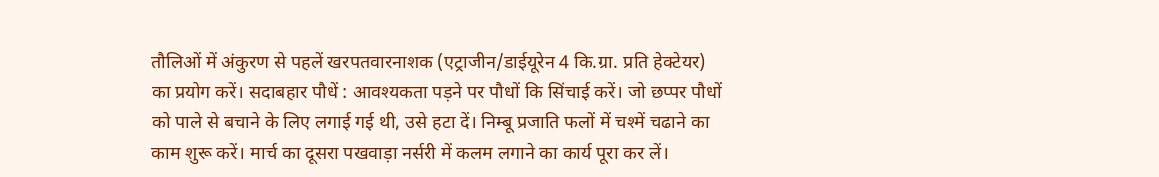तौलिओं में अंकुरण से पहलें खरपतवारनाशक (एट्राजीन/डाईयूरेन 4 कि.ग्रा. प्रति हेक्टेयर) का प्रयोग करें। सदाबहार पौधें : आवश्यकता पड़ने पर पौधों कि सिंचाई करें। जो छप्पर पौधों को पाले से बचाने के लिए लगाई गई थी, उसे हटा दें। निम्बू प्रजाति फलों में चश्में चढाने का काम शुरू करें। मार्च का दूसरा पखवाड़ा नर्सरी में कलम लगाने का कार्य पूरा कर लें।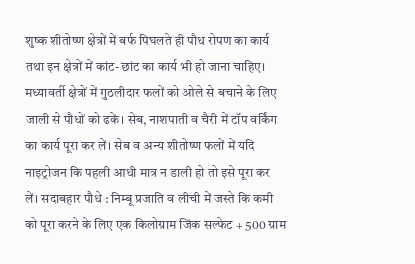शुष्क शीतोष्ण क्षेत्रों में बर्फ पिघलते ही पौध रोपण का कार्य तथा इन क्षेत्रों में कांट-छांट का कार्य भी हो जाना चाहिए। मध्यावर्ती क्षेत्रों में गुठलीदार फलों को ओले से बचाने के लिए जाली से पौधों को ढकें। सेब, नाशपाती व चैरी में टॉप वर्किंग का कार्य पूरा कर लें। सेब व अन्य शीतोष्ण फलों में यदि नाइट्रोजन कि पहली आधी मात्र न डाली हो तो इसे पूरा कर लें। सदाबहार पौधे : निम्बू प्रजाति व लीची में जस्ते कि कमी को पूरा करने के लिए एक किलोग्राम जिंक सल्फेट + 500 ग्राम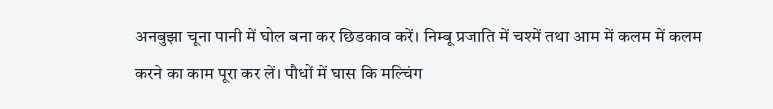अनबुझा चूना पानी में घोल बना कर छिडकाव करें। निम्बू प्रजाति में चश्में तथा आम में कलम में कलम करने का काम पूरा कर लें। पौधों में घास कि मल्चिंग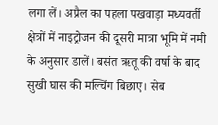लगा लें। अप्रैल का पहला पखवाड़ा मध्यवर्ती क्षेत्रों में नाइट्रोजन की दूसरी मात्रा भूमि में नमी के अनुसार डालें। बसंत ऋतू की वर्षा के बाद सुखी घास की मल्चिंग बिछाए। सेब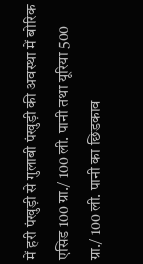में हरी पंखुड़ी से गुलाबी पंखुड़ी की अवस्था में बोरिक एसिड 100 ग्रा./ 100 ली. पानी तथा यूरिया 500 ग्रा./ 100 ली. पानी का छिडकाव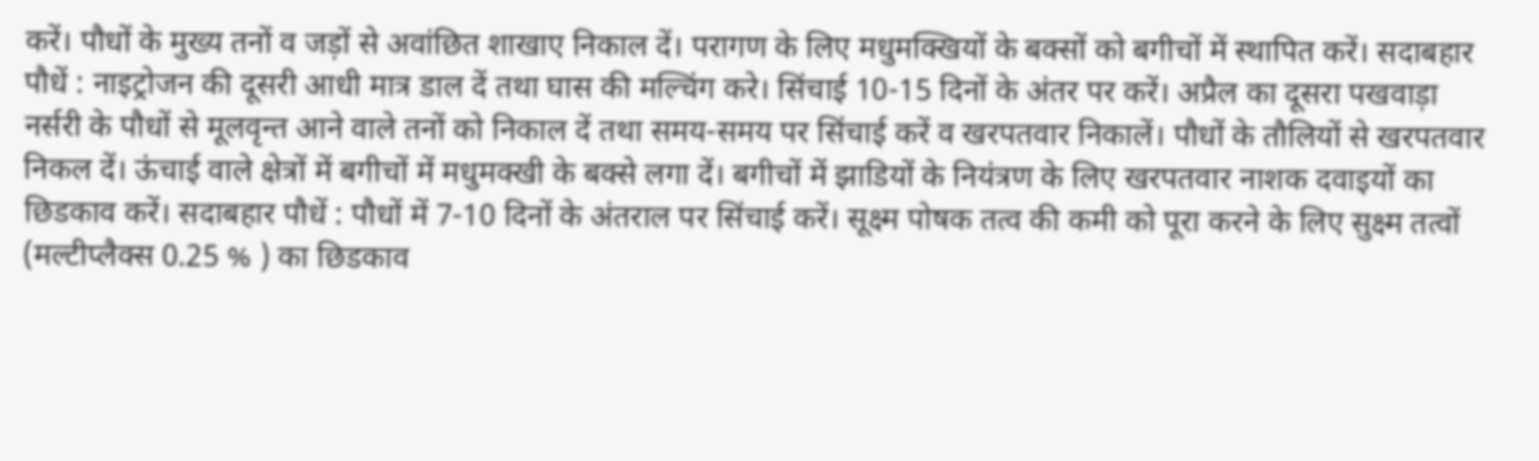करें। पौधों के मुख्य तनों व जड़ों से अवांछित शाखाए निकाल दें। परागण के लिए मधुमक्खियों के बक्सों को बगीचों में स्थापित करें। सदाबहार पौधें : नाइट्रोजन की दूसरी आधी मात्र डाल दें तथा घास की मल्चिंग करे। सिंचाई 10-15 दिनों के अंतर पर करें। अप्रैल का दूसरा पखवाड़ा नर्सरी के पौधों से मूलवृन्त आने वाले तनों को निकाल दें तथा समय-समय पर सिंचाई करें व खरपतवार निकालें। पौधों के तौलियों से खरपतवार निकल दें। ऊंचाई वाले क्षेत्रों में बगीचों में मधुमक्खी के बक्से लगा दें। बगीचों में झाडियों के नियंत्रण के लिए खरपतवार नाशक दवाइयों का छिडकाव करें। सदाबहार पौधें : पौधों में 7-10 दिनों के अंतराल पर सिंचाई करें। सूक्ष्म पोषक तत्व की कमी को पूरा करने के लिए सुक्ष्म तत्वों (मल्टीप्लैक्स 0.25 % ) का छिडकाव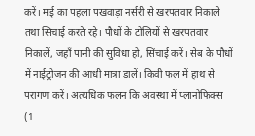करें। मई का पहला पखवाड़ा नर्सरी से खरपतवार निकाले तथा सिचाई करते रहे। पौधों के टोलियों से खरपतवार निकालें, जहाँ पानी की सुविधा हो, सिंचाई करें। सेब के पौधों में नाईट्रोजन की आधी मात्रा डालें। किवी फल में हाथ से परागण करें। अत्यधिक फलन कि अवस्था में प्लानोफिक्स (1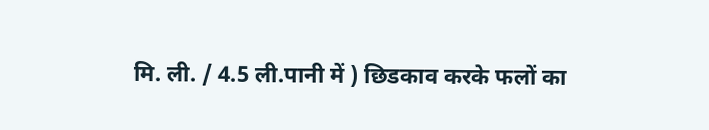मि. ली. / 4.5 ली.पानी में ) छिडकाव करके फलों का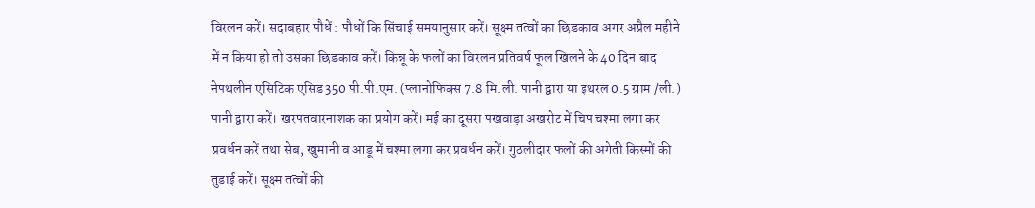विरलन करें। सदाबहार पौधें : पौधों कि सिंचाई समयानुसार करें। सूक्ष्म तत्वों का छिडकाव अगर अप्रैल महीने में न किया हो तो उसका छिडकाव करें। किन्नू के फलों का विरलन प्रतिवर्ष फूल खिलने के 40 दिन बाद नेपथलीन एसिटिक एसिड 350 पी.पी.एम. (प्लानोफिक्स 7.8 मि.ली. पानी द्वारा या इथरल 0.5 ग्राम /ली.) पानी द्वारा करें। खरपतवारनाशक का प्रयोग करें। मई का दूसरा पखवाड़ा अखरोट में चिप चश्मा लगा कर प्रवर्धन करें तथा सेब, खुमानी व आडू में चश्मा लगा कर प्रवर्धन करें। गुठलीदार फलों की अगेती किस्मों की तुडाई करें। सूक्ष्म तत्वों की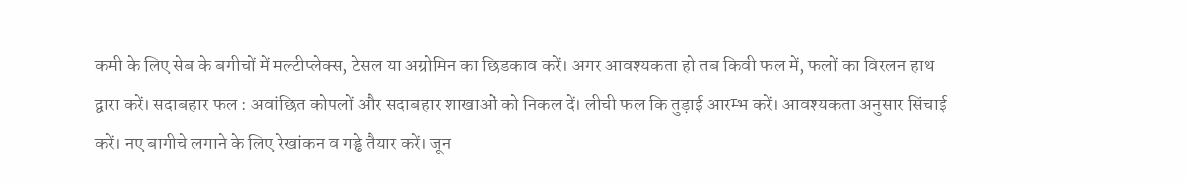कमी के लिए सेब के बगीचों में मल्टीप्लेक्स, टेसल या अग्रोमिन का छिडकाव करें। अगर आवश्यकता हो तब किवी फल में, फलों का विरलन हाथ द्वारा करें। सदाबहार फल : अवांछित कोपलों और सदाबहार शाखाओं को निकल दें। लीची फल कि तुड़ाई आरम्भ करें। आवश्यकता अनुसार सिंचाई करें। नए बागीचे लगाने के लिए रेखांकन व गड्ढे तैयार करें। जून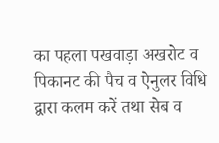का पहला पखवाड़ा अखरोट व पिकानट की पैच व ऐनुलर विधि द्वारा कलम करें तथा सेब व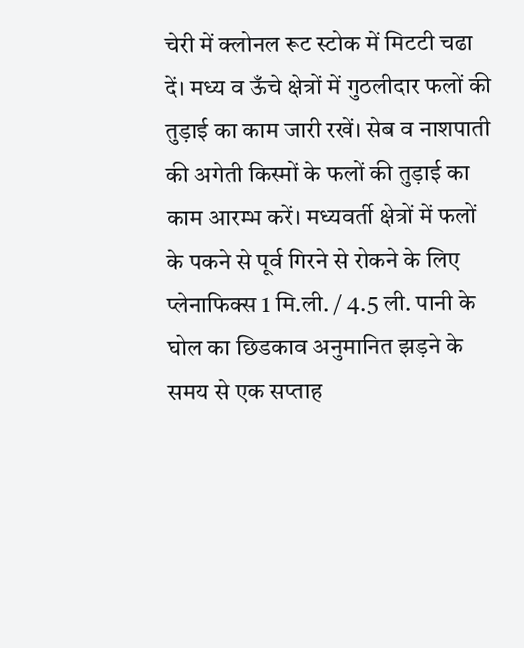चेरी में क्लोनल रूट स्टोक में मिटटी चढा दें। मध्य व ऊँचे क्षेत्रों में गुठलीदार फलों की तुड़ाई का काम जारी रखें। सेब व नाशपाती की अगेती किस्मों के फलों की तुड़ाई का काम आरम्भ करें। मध्यवर्ती क्षेत्रों में फलों के पकने से पूर्व गिरने से रोकने के लिए प्लेनाफिक्स 1 मि.ली. / 4.5 ली. पानी के घोल का छिडकाव अनुमानित झड़ने के समय से एक सप्ताह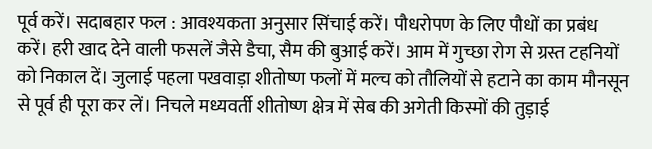पूर्व करें। सदाबहार फल : आवश्यकता अनुसार सिंचाई करें। पौधरोपण के लिए पौधों का प्रबंध करें। हरी खाद देने वाली फसलें जैसे डैचा, सैम की बुआई करें। आम में गुच्छा रोग से ग्रस्त टहनियों को निकाल दें। जुलाई पहला पखवाड़ा शीतोष्ण फलों में मल्च को तौलियों से हटाने का काम मौनसून से पूर्व ही पूरा कर लें। निचले मध्यवर्ती शीतोष्ण क्षेत्र में सेब की अगेती किस्मों की तुड़ाई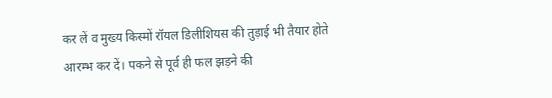कर लें व मुख्य किस्मों रॉयल डिलीशियस की तुड़ाई भी तैयार होते आरम्भ कर दें। पकने से पूर्व ही फल झड़ने की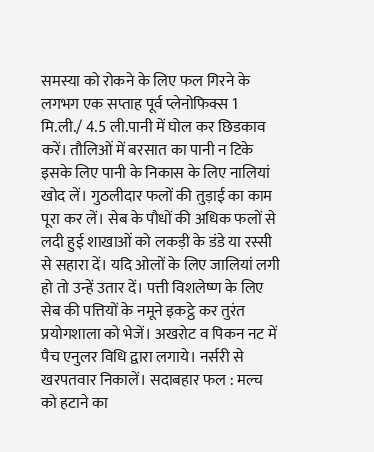समस्या को रोकने के लिए फल गिरने के लगभग एक सप्ताह पूर्व प्लेनोफिक्स 1 मि.ली./ 4.5 ली.पानी में घोल कर छिडकाव करें। तौलिओं में बरसात का पानी न टिके इसके लिए पानी के निकास के लिए नालियां खोद लें। गुठलीदार फलों की तुड़ाई का काम पूरा कर लें। सेब के पौधों की अधिक फलों से लदी हुई शाखाओं को लकड़ी के डंडे या रस्सी से सहारा दें। यदि ओलों के लिए जालियां लगी हो तो उन्हें उतार दें। पत्ती विशलेष्ण के लिए सेब की पत्तियों के नमूने इकट्ठे कर तुरंत प्रयोगशाला को भेजें। अखरोट व पिकन नट में पैच एनुलर विधि द्वारा लगाये। नर्सरी से खरपतवार निकालें। सदाबहार फल : मल्च को हटाने का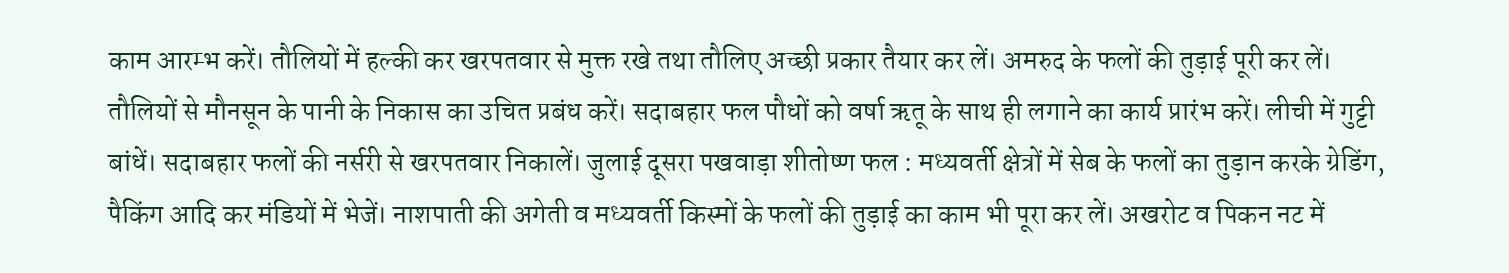काम आरम्भ करें। तौलियों में हल्की कर खरपतवार से मुक्त रखे तथा तौलिए अच्छी प्रकार तैयार कर लें। अमरुद के फलों की तुड़ाई पूरी कर लें। तौलियों से मौनसून के पानी के निकास का उचित प्रबंध करें। सदाबहार फल पौधों को वर्षा ऋतू के साथ ही लगाने का कार्य प्रारंभ करें। लीची में गुट्टी बांधें। सदाबहार फलों की नर्सरी से खरपतवार निकालें। जुलाई दूसरा पखवाड़ा शीतोष्ण फल : मध्यवर्ती क्षेत्रों में सेब के फलों का तुड़ान करके ग्रेडिंग, पैकिंग आदि कर मंडियों में भेजें। नाशपाती की अगेती व मध्यवर्ती किस्मों के फलों की तुड़ाई का काम भी पूरा कर लें। अखरोट व पिकन नट में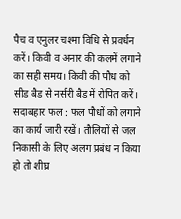पैच व एनुलर चश्मा विधि से प्रवर्धन करें। किवी व अनार की कलमें लगाने का सही समय। किवी की पौध को सीड बैड से नर्सरी बैड में रोपित करें। सदाबहार फल : फल पौधों को लगाने का कार्य जारी रखें। तौलियों से जल निकासी के लिए अलग प्रबंध न किया हो तो शीघ्र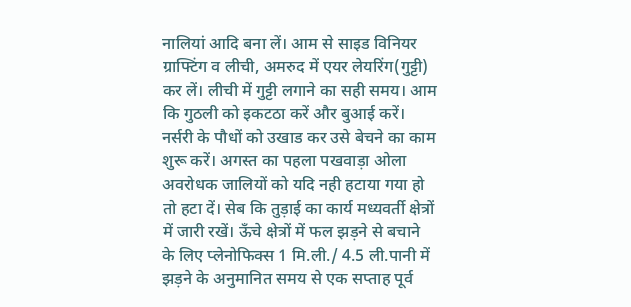नालियां आदि बना लें। आम से साइड विनियर ग्राफ्टिंग व लीची, अमरुद में एयर लेयरिंग(गुट्टी) कर लें। लीची में गुट्टी लगाने का सही समय। आम कि गुठली को इकटठा करें और बुआई करें। नर्सरी के पौधों को उखाड कर उसे बेचने का काम शुरू करें। अगस्त का पहला पखवाड़ा ओला अवरोधक जालियों को यदि नही हटाया गया हो तो हटा दें। सेब कि तुड़ाई का कार्य मध्यवर्ती क्षेत्रों में जारी रखें। ऊँचे क्षेत्रों में फल झड़ने से बचाने के लिए प्लेनोफिक्स 1 मि.ली./ 4.5 ली.पानी में झड़ने के अनुमानित समय से एक सप्ताह पूर्व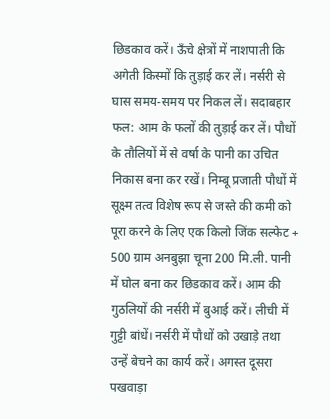छिडकाव करें। ऊँचे क्षेत्रों में नाशपाती कि अगेती किस्मों कि तुड़ाई कर लें। नर्सरी से घास समय-समय पर निकल लें। सदाबहार फल: आम के फलों की तुड़ाई कर लें। पौधों के तौलियों में से वर्षा के पानी का उचित निकास बना कर रखें। निम्बू प्रजाती पौधों में सूक्ष्म तत्व विशेष रूप से जस्ते की कमी को पूरा करने के लिए एक किलो जिंक सल्फेट + 500 ग्राम अनबुझा चूना 200 मि.ली. पानी में घोल बना कर छिडकाव करें। आम की गुठलियों की नर्सरी में बुआई करें। लीची में गुट्टी बांधें। नर्सरी में पौधों को उखाड़े तथा उन्हें बेचने का कार्य करें। अगस्त दूसरा पखवाड़ा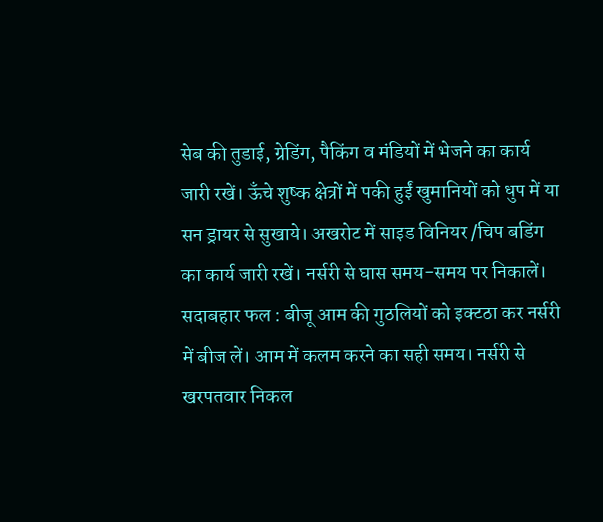सेब की तुडाई, ग्रेडिंग, पैकिंग व मंडियों में भेजने का कार्य जारी रखें। ऊँचे शुष्क क्षेत्रों में पकी हुईं खुमानियों को धुप में या सन ड्रायर से सुखाये। अखरोट में साइड विनियर /चिप बडिंग का कार्य जारी रखें। नर्सरी से घास समय-समय पर निकालें। सदाबहार फल : बीजू आम की गुठलियों को इक्टठा कर नर्सरी में बीज लें। आम में कलम करने का सही समय। नर्सरी से खरपतवार निकल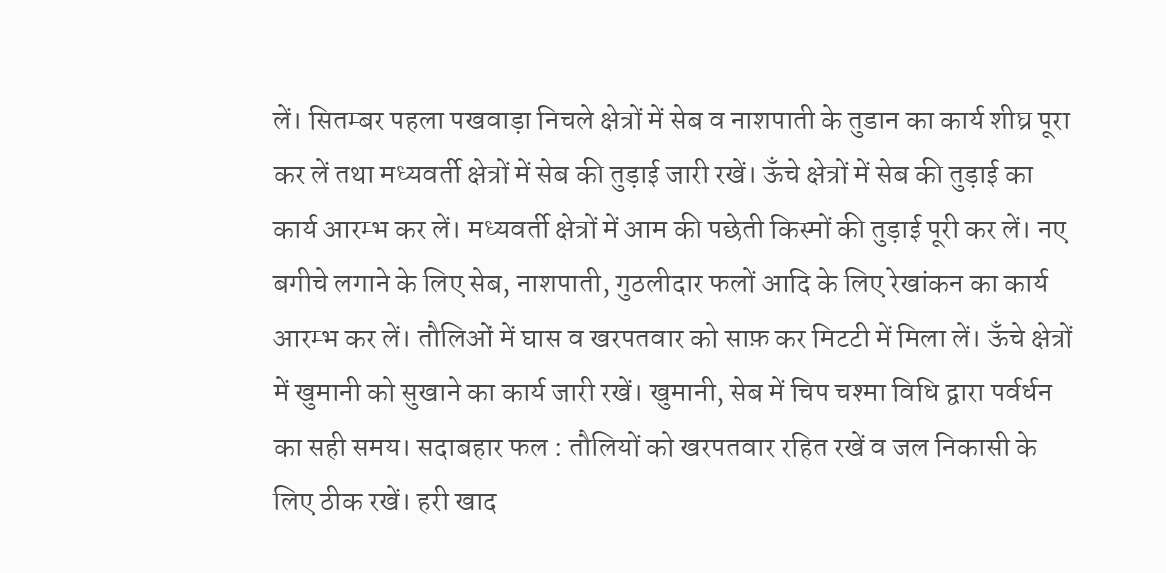लें। सितम्बर पहला पखवाड़ा निचले क्षेत्रों में सेब व नाशपाती के तुडान का कार्य शीघ्र पूरा कर लें तथा मध्यवर्ती क्षेत्रों में सेब की तुड़ाई जारी रखें। ऊँचे क्षेत्रों में सेब की तुड़ाई का कार्य आरम्भ कर लें। मध्यवर्ती क्षेत्रों में आम की पछेती किस्मों की तुड़ाई पूरी कर लें। नए बगीचे लगाने के लिए सेब, नाशपाती, गुठलीदार फलों आदि के लिए रेखांकन का कार्य आरम्भ कर लें। तौलिओं में घास व खरपतवार को साफ़ कर मिटटी में मिला लें। ऊँचे क्षेत्रों में खुमानी को सुखाने का कार्य जारी रखें। खुमानी, सेब में चिप चश्मा विधि द्वारा पर्वर्धन का सही समय। सदाबहार फल : तौलियों को खरपतवार रहित रखें व जल निकासी के लिए ठीक रखें। हरी खाद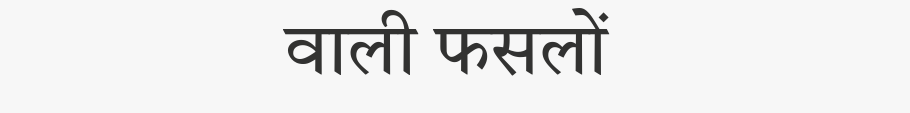वाली फसलों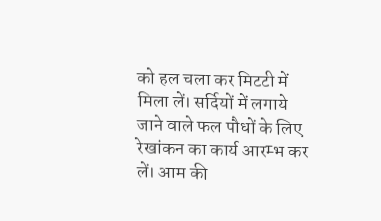को हल चला कर मिटटी में मिला लें। सर्दियों में लगाये जाने वाले फल पौधों के लिए रेखांकन का कार्य आरम्भ कर लें। आम की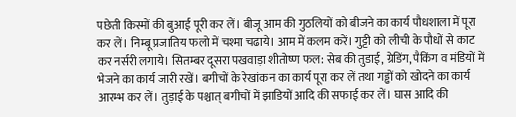पछेती किस्मों की बुआई पूरी कर लें। बीजू आम की गुठलियों को बीजने का कार्य पौधशाला में पूरा कर लें। निम्बू प्रजातिय फलो में चश्मा चढाये। आम में कलम करें। गुट्टी को लीची के पौधों से काट कर नर्सरी लगाये। सितम्बर दूसरा पखवाड़ा शीतोष्ण फल: सेब की तुडाई, ग्रेडिंग, पैकिंग व मंडियों में भेजने का कार्य जारी रखें। बगीचों के रेखांकन का कार्य पूरा कर लें तथा गड्ढों को खोदने का कार्य आरम्भ कर लें। तुड़ाई के पश्चात् बगीचों में झाडियों आदि की सफाई कर लें। घास आदि की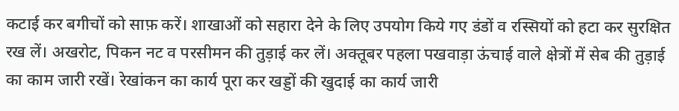कटाई कर बगीचों को साफ़ करें। शाखाओं को सहारा देने के लिए उपयोग किये गए डंडों व रस्सियों को हटा कर सुरक्षित रख लें। अखरोट, पिकन नट व परसीमन की तुड़ाई कर लें। अक्तूबर पहला पखवाड़ा ऊंचाई वाले क्षेत्रों में सेब की तुड़ाई का काम जारी रखें। रेखांकन का कार्य पूरा कर खड्डों की खुदाई का कार्य जारी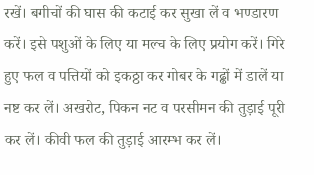रखें। बगीचों की घास की कटाई कर सुखा लें व भण्डारण करें। इसे पशुओं के लिए या मल्च के लिए प्रयोग करें। गिरे हुए फल व पत्तियों को इकठ्ठा कर गोबर के गढ्ढों में डालें या नष्ट कर लें। अखरोट, पिकन नट व परसीमन की तुड़ाई पूरी कर लें। कीवी फल की तुड़ाई आरम्भ कर लें।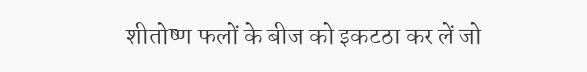शीतोष्ण फलों के बीज को इकटठा कर लें जो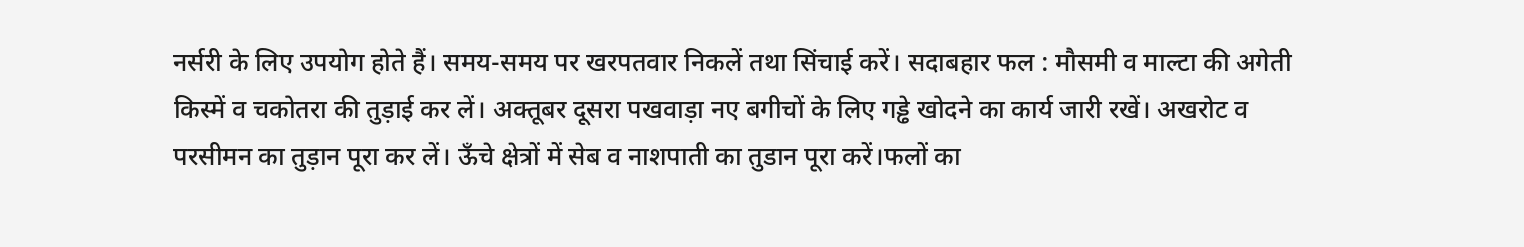नर्सरी के लिए उपयोग होते हैं। समय-समय पर खरपतवार निकलें तथा सिंचाई करें। सदाबहार फल : मौसमी व माल्टा की अगेती किस्में व चकोतरा की तुड़ाई कर लें। अक्तूबर दूसरा पखवाड़ा नए बगीचों के लिए गड्ढे खोदने का कार्य जारी रखें। अखरोट व परसीमन का तुड़ान पूरा कर लें। ऊँचे क्षेत्रों में सेब व नाशपाती का तुडान पूरा करें।फलों का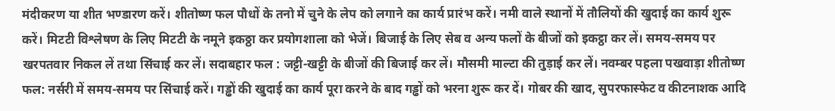मंदीकरण या शीत भण्डारण करें। शीतोष्ण फल पौधों के तनो में चुने के लेप को लगाने का कार्य प्रारंभ करें। नमी वाले स्थानों में तौलियों की खुदाई का कार्य शुरू करें। मिटटी विश्लेषण के लिए मिटटी के नमूने इकठ्ठा कर प्रयोगशाला को भेजें। बिजाई के लिए सेब व अन्य फलों के बीजों को इकट्ठा कर लें। समय-समय पर खरपतवार निकल लें तथा सिंचाई कर लें। सदाबहार फल : जट्टी-खट्टी के बीजों की बिजाई कर लें। मौसमी माल्टा की तुड़ाई कर लें। नवम्बर पहला पखवाड़ा शीतोष्ण फल: नर्सरी में समय-समय पर सिंचाई करें। गड्ढों की खुदाई का कार्य पूरा करने के बाद गड्ढों को भरना शुरू कर दें। गोबर की खाद, सुपरफास्फेट व कीटनाशक आदि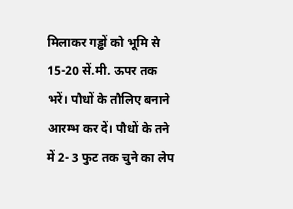मिलाकर गड्ढों को भूमि से 15-20 सें.मी. ऊपर तक भरें। पौधों के तौलिए बनाने आरम्भ कर दें। पौधों के तने में 2- 3 फुट तक चुने का लेप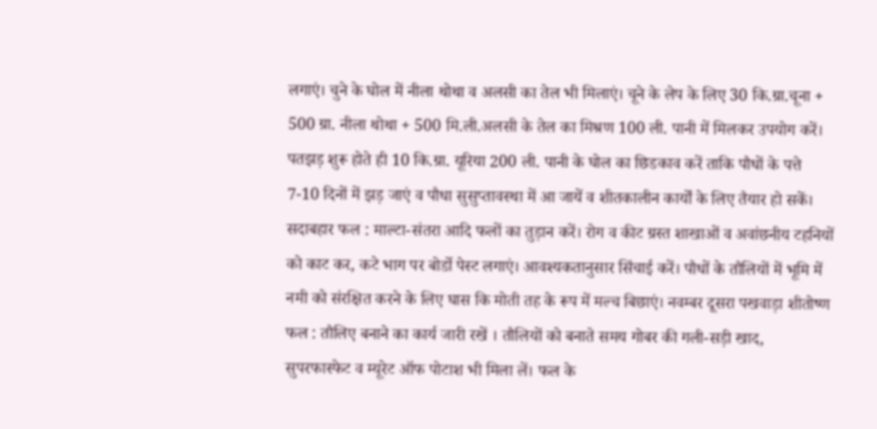लगाएं। चुने के घोल में नीला थोथा व अलसी का तेल भी मिलाएं। चूने के लेप के लिए 30 कि.ग्रा.चूना + 500 ग्रा. नीला थोथा + 500 मि.ली.अलसी के तेल का मिश्रण 100 ली. पानी में मिलकर उपयोग करें। पतझड़ शुरू होते ही 10 कि.ग्रा. यूरिया 200 ली. पानी के घोल का छिडकाव करें ताकि पौधों के पत्ते 7-10 दिनों में झड़ जाएं व पौधा सुसुप्तावस्था में आ जायें व शीतकालीन कार्यों के लिए तैयार हो सकें। सदाबहार फल : माल्टा-संतरा आदि फलों का तुड़ान करें। रोग व कीट ग्रस्त शाखाओं व अवांछनीय टहनियों को काट कर, कटे भाग पर बोर्डो पेस्ट लगाएं। आवश्यकतानुसार सिंचाई करें। पौधों के तौलियों में भूमि में नमी को संरक्षित करने के लिए घास कि मोती तह के रूप में मल्च बिछाएं। नवम्बर दूसरा पखवाड़ा शीतोष्ण फल : तौलिए बनाने का कार्य जारी रखें । तौलियों को बनाते समय गोबर की गली-सड़ी खाद, सुपरफास्फेट व म्यूरेट ऑफ पोटाश भी मिला लें। फल के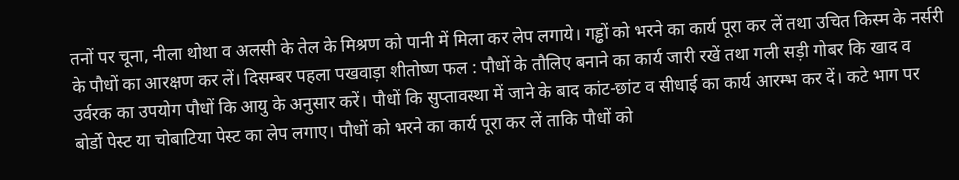तनों पर चूना, नीला थोथा व अलसी के तेल के मिश्रण को पानी में मिला कर लेप लगाये। गड्ढों को भरने का कार्य पूरा कर लें तथा उचित किस्म के नर्सरी के पौधों का आरक्षण कर लें। दिसम्बर पहला पखवाड़ा शीतोष्ण फल : पौधों के तौलिए बनाने का कार्य जारी रखें तथा गली सड़ी गोबर कि खाद व उर्वरक का उपयोग पौधों कि आयु के अनुसार करें। पौधों कि सुप्तावस्था में जाने के बाद कांट-छांट व सीधाई का कार्य आरम्भ कर दें। कटे भाग पर बोर्डो पेस्ट या चोबाटिया पेस्ट का लेप लगाए। पौधों को भरने का कार्य पूरा कर लें ताकि पौधों को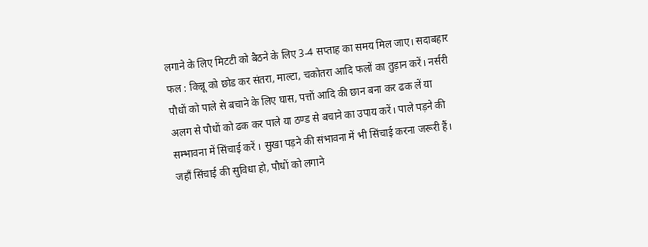लगाने के लिए मिटटी को बैठने के लिए 3-4 सप्ताह का समय मिल जाए। सदाबहार फल : किन्नू को छोड कर संतरा, माल्टा, चकोतरा आदि फलों का तुड़ान करें। नर्सरी पौधों को पाले से बचाने के लिए घास, पत्तों आदि की छान बना कर ढक लें या अलग से पौधों को ढक कर पाले या ठण्ड से बचाने का उपाय करें। पाले पड़ने की सम्भावना में सिंचाई करें । सुखा पड़ने की संभावना में भी सिंचाई करना जरूरी हैं। जहाँ सिंचाई की सुविधा हो, पौधों को लगाने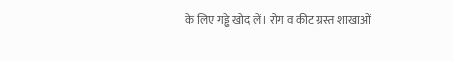के लिए गड्ढे खोद लें। रोग व कीट ग्रस्त शाखाओं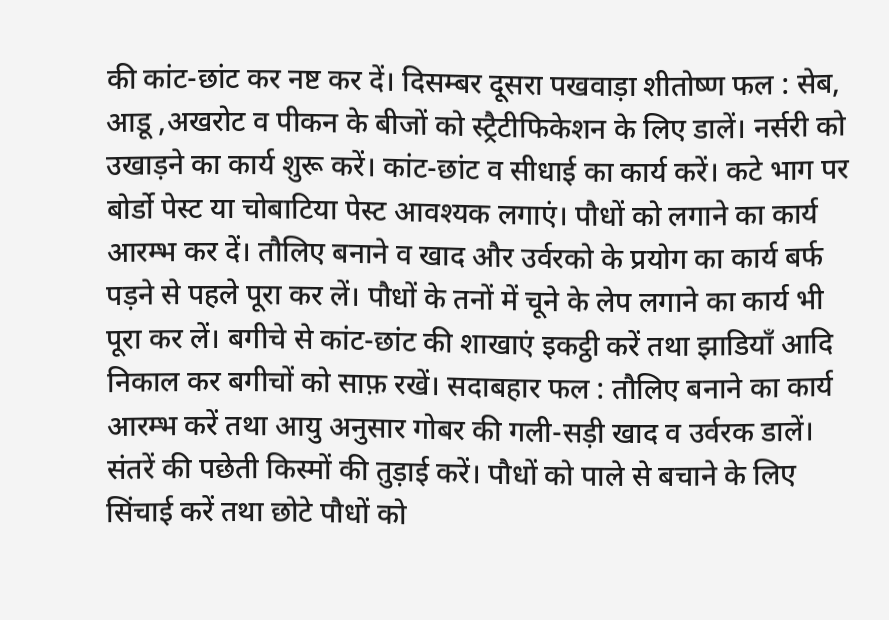की कांट-छांट कर नष्ट कर दें। दिसम्बर दूसरा पखवाड़ा शीतोष्ण फल : सेब, आडू ,अखरोट व पीकन के बीजों को स्ट्रैटीफिकेशन के लिए डालें। नर्सरी को उखाड़ने का कार्य शुरू करें। कांट-छांट व सीधाई का कार्य करें। कटे भाग पर बोर्डो पेस्ट या चोबाटिया पेस्ट आवश्यक लगाएं। पौधों को लगाने का कार्य आरम्भ कर दें। तौलिए बनाने व खाद और उर्वरको के प्रयोग का कार्य बर्फ पड़ने से पहले पूरा कर लें। पौधों के तनों में चूने के लेप लगाने का कार्य भी पूरा कर लें। बगीचे से कांट-छांट की शाखाएं इकट्ठी करें तथा झाडियाँ आदि निकाल कर बगीचों को साफ़ रखें। सदाबहार फल : तौलिए बनाने का कार्य आरम्भ करें तथा आयु अनुसार गोबर की गली-सड़ी खाद व उर्वरक डालें। संतरें की पछेती किस्मों की तुड़ाई करें। पौधों को पाले से बचाने के लिए सिंचाई करें तथा छोटे पौधों को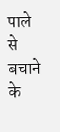पाले से बचाने के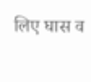लिए घास व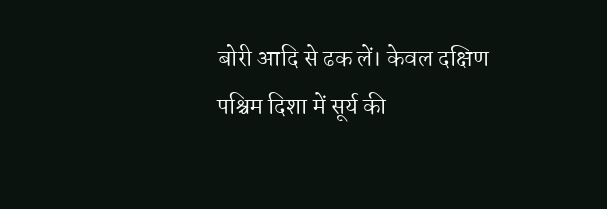बोरी आदि से ढक लें। केवल दक्षिण पश्चिम दिशा में सूर्य की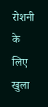रोशनी के लिए खुला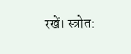रखें। स्त्रोत: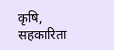कृषि, सहकारिता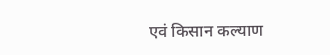एवं किसान कल्याण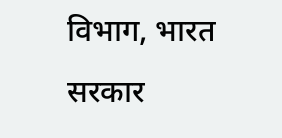विभाग, भारत सरकार